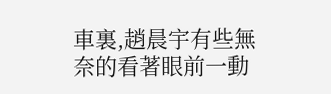車裏,趙晨宇有些無奈的看著眼前一動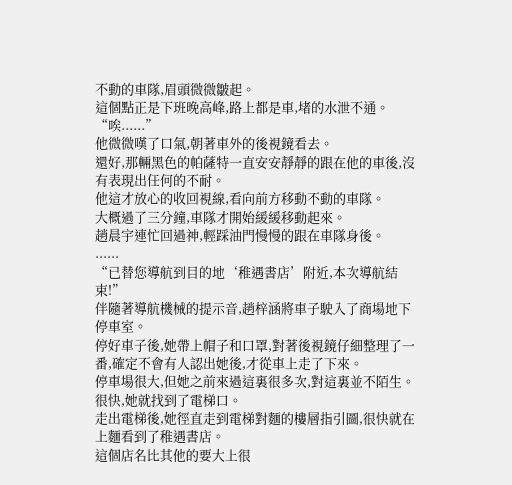不動的車隊,眉頭微微皺起。
這個點正是下班晚高峰,路上都是車,堵的水泄不通。
“唉......”
他微微嘆了口氣,朝著車外的後視鏡看去。
還好,那輛黑色的帕薩特一直安安靜靜的跟在他的車後,沒有表現出任何的不耐。
他這才放心的收回視線,看向前方移動不動的車隊。
大概過了三分鐘,車隊才開始緩緩移動起來。
趙晨宇連忙回過神,輕踩油門慢慢的跟在車隊身後。
......
“已替您導航到目的地‘稚遇書店’附近,本次導航結束!”
伴隨著導航機械的提示音,趙梓涵將車子駛入了商場地下停車室。
停好車子後,她帶上帽子和口罩,對著後視鏡仔細整理了一番,確定不會有人認出她後,才從車上走了下來。
停車場很大,但她之前來過這裏很多次,對這裏並不陌生。
很快,她就找到了電梯口。
走出電梯後,她徑直走到電梯對麵的樓層指引圖,很快就在上麵看到了稚遇書店。
這個店名比其他的要大上很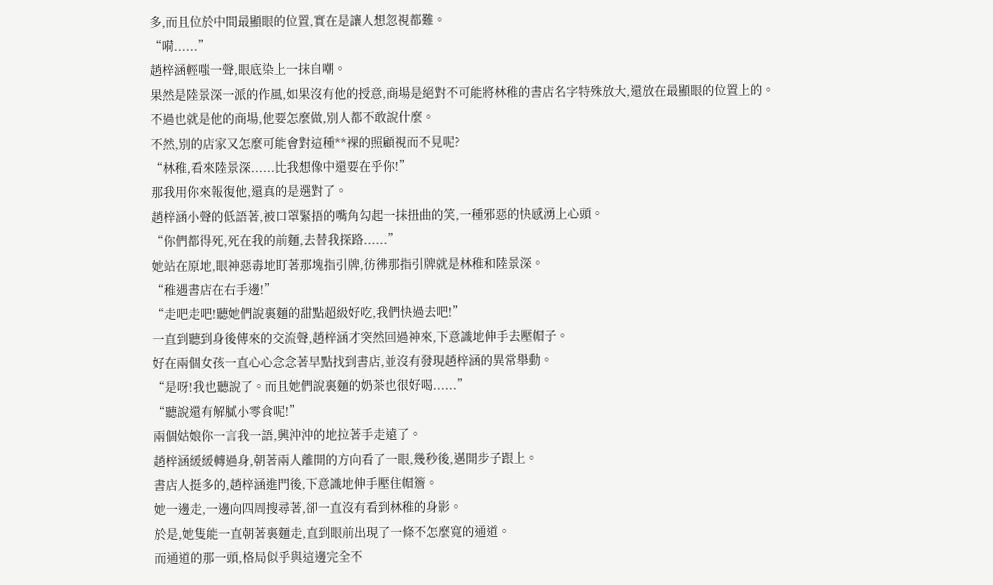多,而且位於中間最顯眼的位置,實在是讓人想忽視都難。
“嗬......”
趙梓涵輕嗤一聲,眼底染上一抹自嘲。
果然是陸景深一派的作風,如果沒有他的授意,商場是絕對不可能將林稚的書店名字特殊放大,還放在最顯眼的位置上的。
不過也就是他的商場,他要怎麼做,別人都不敢說什麼。
不然,別的店家又怎麼可能會對這種**裸的照顧視而不見呢?
“林稚,看來陸景深......比我想像中還要在乎你!”
那我用你來報復他,還真的是選對了。
趙梓涵小聲的低語著,被口罩緊捂的嘴角勾起一抹扭曲的笑,一種邪惡的快感湧上心頭。
“你們都得死,死在我的前麵,去替我探路......”
她站在原地,眼神惡毒地盯著那塊指引牌,彷彿那指引牌就是林稚和陸景深。
“稚遇書店在右手邊!”
“走吧走吧!聽她們說裏麵的甜點超級好吃,我們快過去吧!”
一直到聽到身後傳來的交流聲,趙梓涵才突然回過神來,下意識地伸手去壓帽子。
好在兩個女孩一直心心念念著早點找到書店,並沒有發現趙梓涵的異常舉動。
“是呀!我也聽說了。而且她們說裏麵的奶茶也很好喝......”
“聽說還有解膩小零食呢!”
兩個姑娘你一言我一語,興沖沖的地拉著手走遠了。
趙梓涵緩緩轉過身,朝著兩人離開的方向看了一眼,幾秒後,邁開步子跟上。
書店人挺多的,趙梓涵進門後,下意識地伸手壓住帽簷。
她一邊走,一邊向四周搜尋著,卻一直沒有看到林稚的身影。
於是,她隻能一直朝著裏麵走,直到眼前出現了一條不怎麼寬的通道。
而通道的那一頭,格局似乎與這邊完全不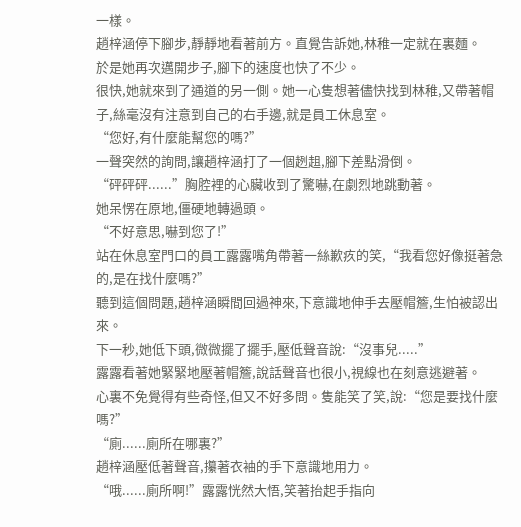一樣。
趙梓涵停下腳步,靜靜地看著前方。直覺告訴她,林稚一定就在裏麵。
於是她再次邁開步子,腳下的速度也快了不少。
很快,她就來到了通道的另一側。她一心隻想著儘快找到林稚,又帶著帽子,絲毫沒有注意到自己的右手邊,就是員工休息室。
“您好,有什麼能幫您的嗎?”
一聲突然的詢問,讓趙梓涵打了一個趔趄,腳下差點滑倒。
“砰砰砰......”胸腔裡的心臟收到了驚嚇,在劇烈地跳動著。
她呆愣在原地,僵硬地轉過頭。
“不好意思,嚇到您了!”
站在休息室門口的員工露露嘴角帶著一絲歉疚的笑,“我看您好像挺著急的,是在找什麼嗎?”
聽到這個問題,趙梓涵瞬間回過神來,下意識地伸手去壓帽簷,生怕被認出來。
下一秒,她低下頭,微微擺了擺手,壓低聲音說:“沒事兒.....”
露露看著她緊緊地壓著帽簷,說話聲音也很小,視線也在刻意逃避著。
心裏不免覺得有些奇怪,但又不好多問。隻能笑了笑,說:“您是要找什麼嗎?”
“廁......廁所在哪裏?”
趙梓涵壓低著聲音,攥著衣袖的手下意識地用力。
“哦......廁所啊!”露露恍然大悟,笑著抬起手指向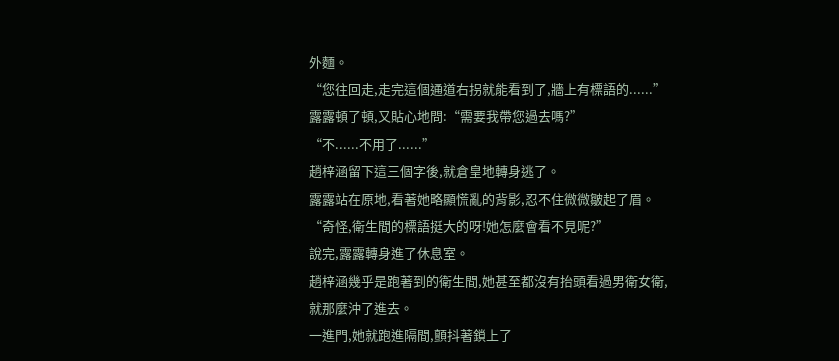外麵。
“您往回走,走完這個通道右拐就能看到了,牆上有標語的......”
露露頓了頓,又貼心地問:“需要我帶您過去嗎?”
“不......不用了......”
趙梓涵留下這三個字後,就倉皇地轉身逃了。
露露站在原地,看著她略顯慌亂的背影,忍不住微微皺起了眉。
“奇怪,衛生間的標語挺大的呀!她怎麼會看不見呢?”
說完,露露轉身進了休息室。
趙梓涵幾乎是跑著到的衛生間,她甚至都沒有抬頭看過男衛女衛,就那麼沖了進去。
一進門,她就跑進隔間,顫抖著鎖上了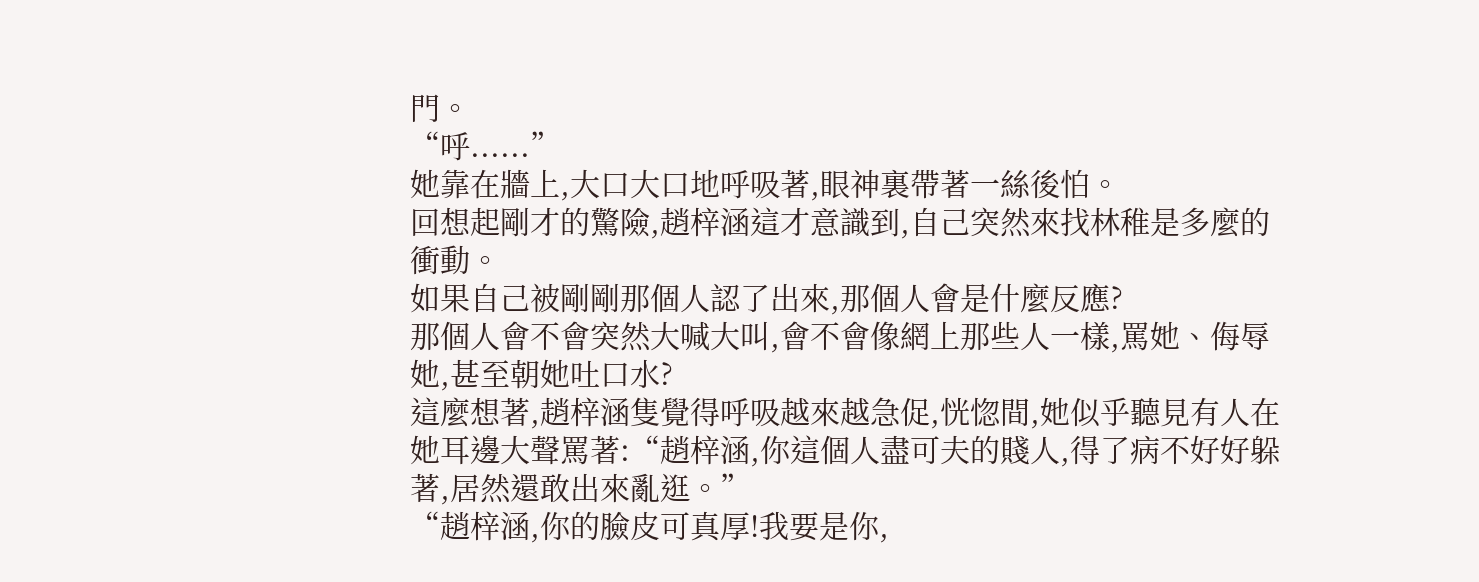門。
“呼......”
她靠在牆上,大口大口地呼吸著,眼神裏帶著一絲後怕。
回想起剛才的驚險,趙梓涵這才意識到,自己突然來找林稚是多麼的衝動。
如果自己被剛剛那個人認了出來,那個人會是什麼反應?
那個人會不會突然大喊大叫,會不會像網上那些人一樣,罵她、侮辱她,甚至朝她吐口水?
這麼想著,趙梓涵隻覺得呼吸越來越急促,恍惚間,她似乎聽見有人在她耳邊大聲罵著:“趙梓涵,你這個人盡可夫的賤人,得了病不好好躲著,居然還敢出來亂逛。”
“趙梓涵,你的臉皮可真厚!我要是你,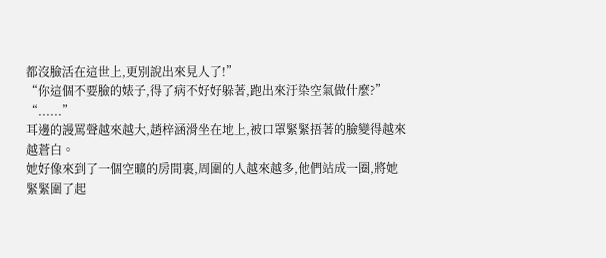都沒臉活在這世上,更別說出來見人了!”
“你這個不要臉的婊子,得了病不好好躲著,跑出來汙染空氣做什麼?”
“......”
耳邊的謾罵聲越來越大,趙梓涵滑坐在地上,被口罩緊緊捂著的臉變得越來越蒼白。
她好像來到了一個空曠的房間裏,周圍的人越來越多,他們站成一圈,將她緊緊圍了起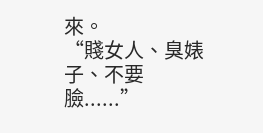來。
“賤女人、臭婊子、不要臉......”